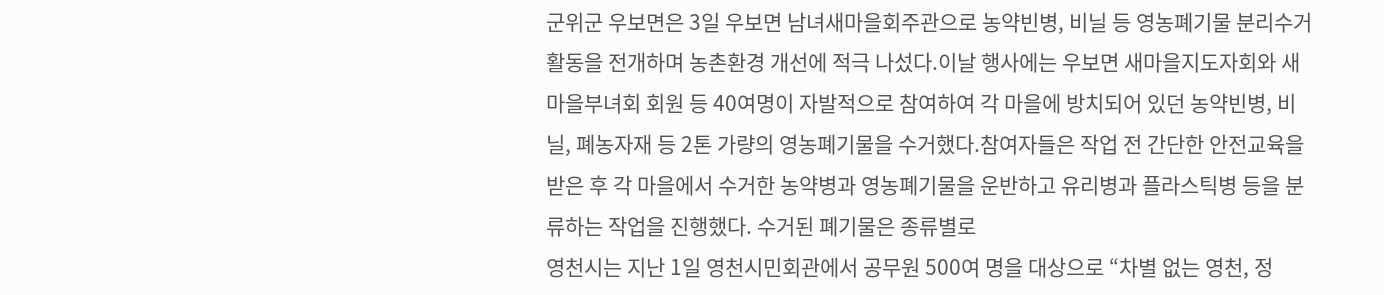군위군 우보면은 3일 우보면 남녀새마을회주관으로 농약빈병, 비닐 등 영농폐기물 분리수거 활동을 전개하며 농촌환경 개선에 적극 나섰다.이날 행사에는 우보면 새마을지도자회와 새마을부녀회 회원 등 40여명이 자발적으로 참여하여 각 마을에 방치되어 있던 농약빈병, 비닐, 폐농자재 등 2톤 가량의 영농폐기물을 수거했다.참여자들은 작업 전 간단한 안전교육을 받은 후 각 마을에서 수거한 농약병과 영농폐기물을 운반하고 유리병과 플라스틱병 등을 분류하는 작업을 진행했다. 수거된 폐기물은 종류별로
영천시는 지난 1일 영천시민회관에서 공무원 500여 명을 대상으로 “차별 없는 영천, 정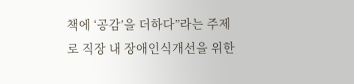책에 ‘공감’을 더하다”라는 주제로 직장 내 장애인식개선을 위한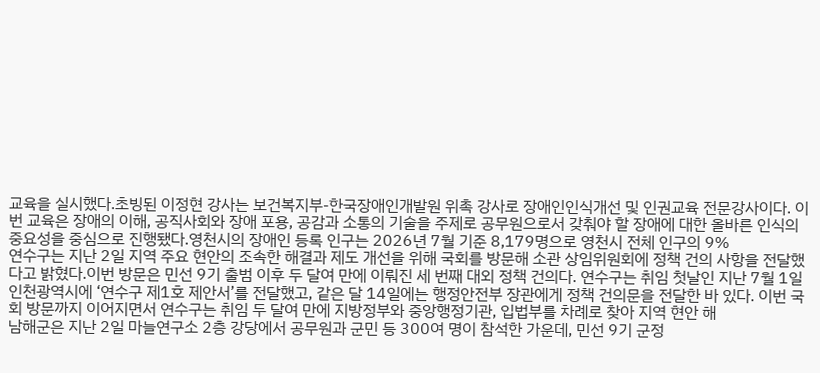교육을 실시했다.초빙된 이정현 강사는 보건복지부-한국장애인개발원 위촉 강사로 장애인인식개선 및 인권교육 전문강사이다. 이번 교육은 장애의 이해, 공직사회와 장애 포용, 공감과 소통의 기술을 주제로 공무원으로서 갖춰야 할 장애에 대한 올바른 인식의 중요성을 중심으로 진행됐다.영천시의 장애인 등록 인구는 2026년 7월 기준 8,179명으로 영천시 전체 인구의 9%
연수구는 지난 2일 지역 주요 현안의 조속한 해결과 제도 개선을 위해 국회를 방문해 소관 상임위원회에 정책 건의 사항을 전달했다고 밝혔다.이번 방문은 민선 9기 출범 이후 두 달여 만에 이뤄진 세 번째 대외 정책 건의다. 연수구는 취임 첫날인 지난 7월 1일 인천광역시에 ‘연수구 제1호 제안서’를 전달했고, 같은 달 14일에는 행정안전부 장관에게 정책 건의문을 전달한 바 있다. 이번 국회 방문까지 이어지면서 연수구는 취임 두 달여 만에 지방정부와 중앙행정기관, 입법부를 차례로 찾아 지역 현안 해
남해군은 지난 2일 마늘연구소 2층 강당에서 공무원과 군민 등 300여 명이 참석한 가운데, 민선 9기 군정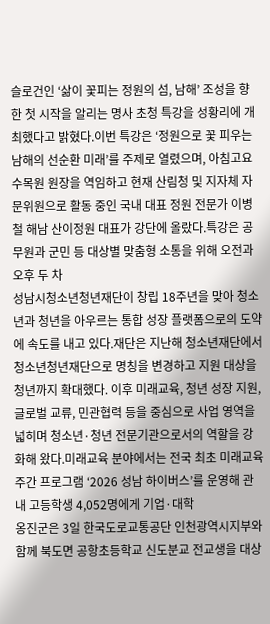슬로건인 ‘삶이 꽃피는 정원의 섬, 남해’ 조성을 향한 첫 시작을 알리는 명사 초청 특강을 성황리에 개최했다고 밝혔다.이번 특강은 ‘정원으로 꽃 피우는 남해의 선순환 미래’를 주제로 열렸으며, 아침고요수목원 원장을 역임하고 현재 산림청 및 지자체 자문위원으로 활동 중인 국내 대표 정원 전문가 이병철 해남 산이정원 대표가 강단에 올랐다.특강은 공무원과 군민 등 대상별 맞춤형 소통을 위해 오전과 오후 두 차
성남시청소년청년재단이 창립 18주년을 맞아 청소년과 청년을 아우르는 통합 성장 플랫폼으로의 도약에 속도를 내고 있다.재단은 지난해 청소년재단에서 청소년청년재단으로 명칭을 변경하고 지원 대상을 청년까지 확대했다. 이후 미래교육, 청년 성장 지원, 글로벌 교류, 민관협력 등을 중심으로 사업 영역을 넓히며 청소년·청년 전문기관으로서의 역할을 강화해 왔다.미래교육 분야에서는 전국 최초 미래교육주간 프로그램 ‘2026 성남 하이버스’를 운영해 관내 고등학생 4,052명에게 기업·대학
옹진군은 3일 한국도로교통공단 인천광역시지부와 함께 북도면 공항초등학교 신도분교 전교생을 대상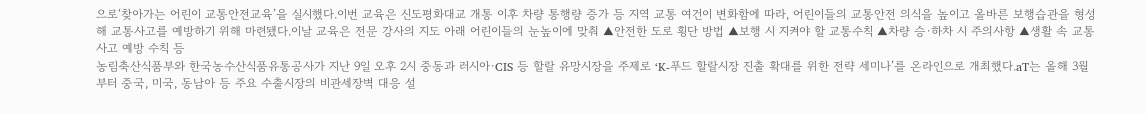으로‘찾아가는 어린이 교통안전교육’을 실시했다.이번 교육은 신도평화대교 개통 이후 차량 통행량 증가 등 지역 교통 여건이 변화함에 따라, 어린이들의 교통안전 의식을 높이고 올바른 보행습관을 형성해 교통사고를 예방하기 위해 마련됐다.이날 교육은 전문 강사의 지도 아래 어린이들의 눈높이에 맞춰 ▲안전한 도로 횡단 방법 ▲보행 시 지켜야 할 교통수칙 ▲차량 승·하차 시 주의사항 ▲생활 속 교통사고 예방 수칙 등
농림축산식품부와 한국농수산식품유통공사가 지난 9일 오후 2시 중동과 러시아·CIS 등 할랄 유망시장을 주제로 ‘K-푸드 할랄시장 진출 확대를 위한 전략 세미나’를 온라인으로 개최했다.aT는 올해 3월부터 중국, 미국, 동남아 등 주요 수출시장의 비관세장벽 대응 설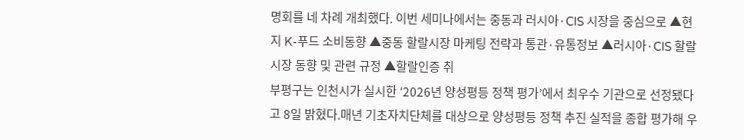명회를 네 차례 개최했다. 이번 세미나에서는 중동과 러시아·CIS 시장을 중심으로 ▲현지 K-푸드 소비동향 ▲중동 할랄시장 마케팅 전략과 통관·유통정보 ▲러시아·CIS 할랄시장 동향 및 관련 규정 ▲할랄인증 취
부평구는 인천시가 실시한 ‘2026년 양성평등 정책 평가’에서 최우수 기관으로 선정됐다고 8일 밝혔다.매년 기초자치단체를 대상으로 양성평등 정책 추진 실적을 종합 평가해 우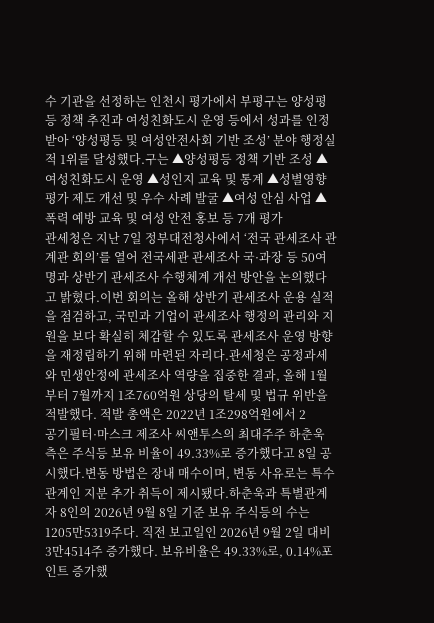수 기관을 선정하는 인천시 평가에서 부평구는 양성평등 정책 추진과 여성친화도시 운영 등에서 성과를 인정받아 ‘양성평등 및 여성안전사회 기반 조성’ 분야 행정실적 1위를 달성했다.구는 ▲양성평등 정책 기반 조성 ▲여성친화도시 운영 ▲성인지 교육 및 통계 ▲성별영향평가 제도 개선 및 우수 사례 발굴 ▲여성 안심 사업 ▲폭력 예방 교육 및 여성 안전 홍보 등 7개 평가
관세청은 지난 7일 정부대전청사에서 ‘전국 관세조사 관계관 회의’를 열어 전국세관 관세조사 국·과장 등 50여 명과 상반기 관세조사 수행체계 개선 방안을 논의했다고 밝혔다.이번 회의는 올해 상반기 관세조사 운용 실적을 점검하고, 국민과 기업이 관세조사 행정의 관리와 지원을 보다 확실히 체감할 수 있도록 관세조사 운영 방향을 재정립하기 위해 마련된 자리다.관세청은 공정과세와 민생안정에 관세조사 역량을 집중한 결과, 올해 1월부터 7월까지 1조760억원 상당의 탈세 및 법규 위반을 적발했다. 적발 총액은 2022년 1조298억원에서 2
공기필터·마스크 제조사 씨앤투스의 최대주주 하춘욱 측은 주식등 보유 비율이 49.33%로 증가했다고 8일 공시했다.변동 방법은 장내 매수이며, 변동 사유로는 특수관계인 지분 추가 취득이 제시됐다.하춘욱과 특별관계자 8인의 2026년 9월 8일 기준 보유 주식등의 수는 1205만5319주다. 직전 보고일인 2026년 9월 2일 대비 3만4514주 증가했다. 보유비율은 49.33%로, 0.14%포인트 증가했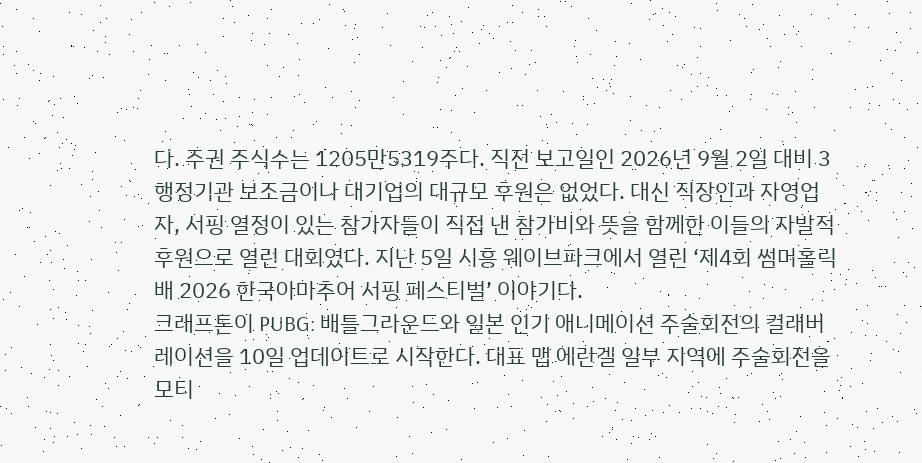다. 주권 주식수는 1205만5319주다. 직전 보고일인 2026년 9월 2일 대비 3
행정기관 보조금이나 대기업의 대규모 후원은 없었다. 대신 직장인과 자영업자, 서핑 열정이 있는 참가자들이 직접 낸 참가비와 뜻을 함께한 이들의 자발적 후원으로 열린 대회였다. 지난 5일 시흥 웨이브파크에서 열린 ‘제4회 썸머홀릭배 2026 한국아마추어 서핑 페스티벌’ 이야기다.
크래프톤이 PUBG: 배틀그라운드와 일본 인기 애니메이션 주술회전의 컬래버레이션을 10일 업데이트로 시작한다. 대표 맵 에란겔 일부 지역에 주술회전을 모티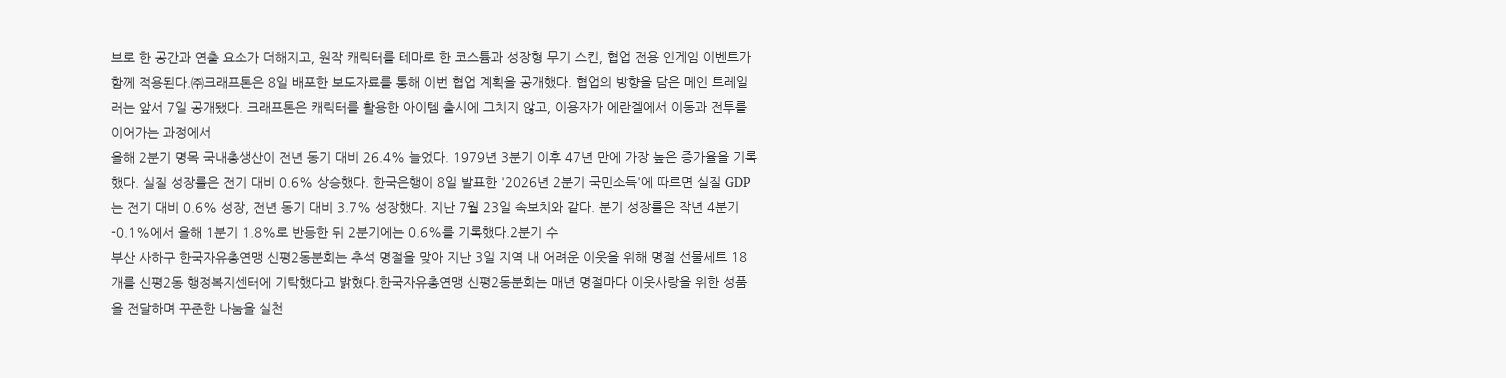브로 한 공간과 연출 요소가 더해지고, 원작 캐릭터를 테마로 한 코스튬과 성장형 무기 스킨, 협업 전용 인게임 이벤트가 함께 적용된다.㈜크래프톤은 8일 배포한 보도자료를 통해 이번 협업 계획을 공개했다. 협업의 방향을 담은 메인 트레일러는 앞서 7일 공개됐다. 크래프톤은 캐릭터를 활용한 아이템 출시에 그치지 않고, 이용자가 에란겔에서 이동과 전투를 이어가는 과정에서
올해 2분기 명목 국내총생산이 전년 동기 대비 26.4% 늘었다. 1979년 3분기 이후 47년 만에 가장 높은 증가율을 기록했다. 실질 성장률은 전기 대비 0.6% 상승했다. 한국은행이 8일 발표한 '2026년 2분기 국민소득'에 따르면 실질 GDP는 전기 대비 0.6% 성장, 전년 동기 대비 3.7% 성장했다. 지난 7월 23일 속보치와 같다. 분기 성장률은 작년 4분기 -0.1%에서 올해 1분기 1.8%로 반등한 뒤 2분기에는 0.6%를 기록했다.2분기 수
부산 사하구 한국자유총연맹 신평2동분회는 추석 명절을 맞아 지난 3일 지역 내 어려운 이웃을 위해 명절 선물세트 18개를 신평2동 행정복지센터에 기탁했다고 밝혔다.한국자유총연맹 신평2동분회는 매년 명절마다 이웃사랑을 위한 성품을 전달하며 꾸준한 나눔을 실천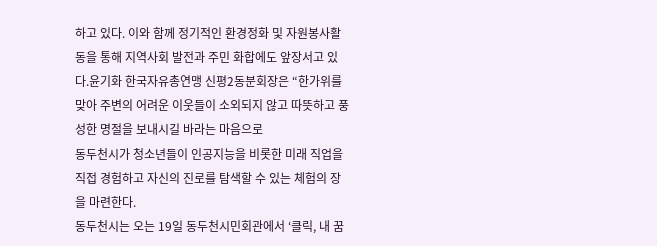하고 있다. 이와 함께 정기적인 환경정화 및 자원봉사활동을 통해 지역사회 발전과 주민 화합에도 앞장서고 있다.윤기화 한국자유총연맹 신평2동분회장은 “한가위를 맞아 주변의 어려운 이웃들이 소외되지 않고 따뜻하고 풍성한 명절을 보내시길 바라는 마음으로
동두천시가 청소년들이 인공지능을 비롯한 미래 직업을 직접 경험하고 자신의 진로를 탐색할 수 있는 체험의 장을 마련한다.
동두천시는 오는 19일 동두천시민회관에서 ‘클릭, 내 꿈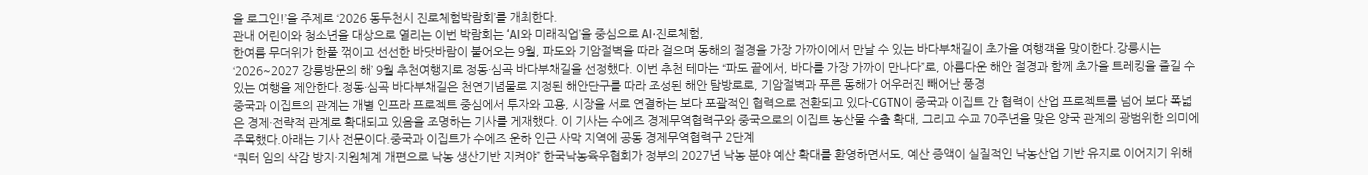을 로그인!’을 주제로 ‘2026 동두천시 진로체험박람회’를 개최한다.
관내 어린이와 청소년을 대상으로 열리는 이번 박람회는 ‘AI와 미래직업’을 중심으로 AI·진로체험,
한여름 무더위가 한풀 꺾이고 선선한 바닷바람이 불어오는 9월, 파도와 기암절벽을 따라 걸으며 동해의 절경을 가장 가까이에서 만날 수 있는 바다부채길이 초가을 여행객을 맞이한다.강릉시는 ‘2026~2027 강릉방문의 해’ 9월 추천여행지로 정동·심곡 바다부채길을 선정했다. 이번 추천 테마는 “파도 끝에서, 바다를 가장 가까이 만나다”로, 아름다운 해안 절경과 함께 초가을 트레킹을 즐길 수 있는 여행을 제안한다.정동·심곡 바다부채길은 천연기념물로 지정된 해안단구를 따라 조성된 해안 탐방로로, 기암절벽과 푸른 동해가 어우러진 빼어난 풍경
중국과 이집트의 관계는 개별 인프라 프로젝트 중심에서 투자와 고용, 시장을 서로 연결하는 보다 포괄적인 협력으로 전환되고 있다-CGTN이 중국과 이집트 간 협력이 산업 프로젝트를 넘어 보다 폭넓은 경제·전략적 관계로 확대되고 있음을 조명하는 기사를 게재했다. 이 기사는 수에즈 경제무역협력구와 중국으로의 이집트 농산물 수출 확대, 그리고 수교 70주년을 맞은 양국 관계의 광범위한 의미에 주목했다.아래는 기사 전문이다.중국과 이집트가 수에즈 운하 인근 사막 지역에 공동 경제무역협력구 2단계
“쿼터 임의 삭감 방지·지원체계 개편으로 낙농 생산기반 지켜야” 한국낙농육우협회가 정부의 2027년 낙농 분야 예산 확대를 환영하면서도, 예산 증액이 실질적인 낙농산업 기반 유지로 이어지기 위해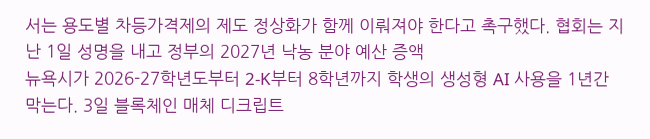서는 용도별 차등가격제의 제도 정상화가 함께 이뤄져야 한다고 촉구했다. 협회는 지난 1일 성명을 내고 정부의 2027년 낙농 분야 예산 증액
뉴욕시가 2026-27학년도부터 2-K부터 8학년까지 학생의 생성형 AI 사용을 1년간 막는다. 3일 블록체인 매체 디크립트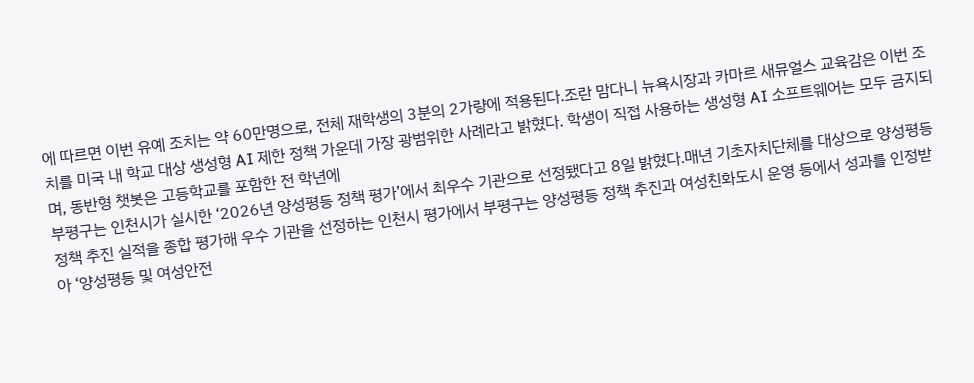에 따르면 이번 유예 조치는 약 60만명으로, 전체 재학생의 3분의 2가량에 적용된다.조란 맘다니 뉴욕시장과 카마르 새뮤얼스 교육감은 이번 조치를 미국 내 학교 대상 생성형 AI 제한 정책 가운데 가장 광범위한 사례라고 밝혔다. 학생이 직접 사용하는 생성형 AI 소프트웨어는 모두 금지되며, 동반형 챗봇은 고등학교를 포함한 전 학년에
부평구는 인천시가 실시한 ‘2026년 양성평등 정책 평가’에서 최우수 기관으로 선정됐다고 8일 밝혔다.매년 기초자치단체를 대상으로 양성평등 정책 추진 실적을 종합 평가해 우수 기관을 선정하는 인천시 평가에서 부평구는 양성평등 정책 추진과 여성친화도시 운영 등에서 성과를 인정받아 ‘양성평등 및 여성안전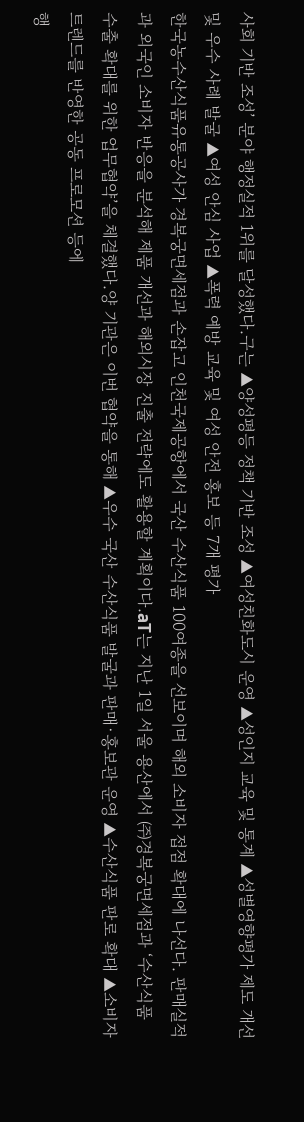사회 기반 조성’ 분야 행정실적 1위를 달성했다.구는 ▲양성평등 정책 기반 조성 ▲여성친화도시 운영 ▲성인지 교육 및 통계 ▲성별영향평가 제도 개선 및 우수 사례 발굴 ▲여성 안심 사업 ▲폭력 예방 교육 및 여성 안전 홍보 등 7개 평가
한국농수산식품유통공사가 경복궁면세점과 손잡고 인천국제공항에서 국산 수산식품 100여종을 선보이며 해외 소비자 접점 확대에 나선다. 판매실적과 외국인 소비자 반응을 분석해 제품 개선과 해외시장 진출 전략에도 활용할 계획이다.aT는 지난 1일 서울 용산에서 ㈜경복궁면세점과 ‘수산식품 수출 확대를 위한 업무협약’을 체결했다.양 기관은 이번 협약을 통해 ▲우수 국산 수산식품 발굴과 판매·홍보관 운영 ▲수산식품 판로 확대 ▲소비자 트렌드를 반영한 공동 프로모션 등에
행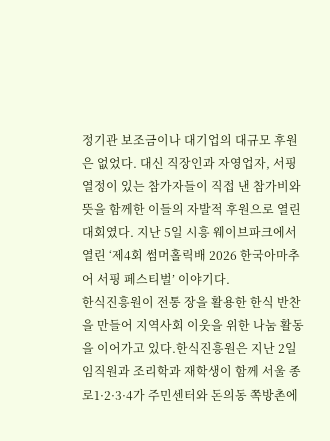정기관 보조금이나 대기업의 대규모 후원은 없었다. 대신 직장인과 자영업자, 서핑 열정이 있는 참가자들이 직접 낸 참가비와 뜻을 함께한 이들의 자발적 후원으로 열린 대회였다. 지난 5일 시흥 웨이브파크에서 열린 ‘제4회 썸머홀릭배 2026 한국아마추어 서핑 페스티벌’ 이야기다.
한식진흥원이 전통 장을 활용한 한식 반찬을 만들어 지역사회 이웃을 위한 나눔 활동을 이어가고 있다.한식진흥원은 지난 2일 임직원과 조리학과 재학생이 함께 서울 종로1·2·3·4가 주민센터와 돈의동 쪽방촌에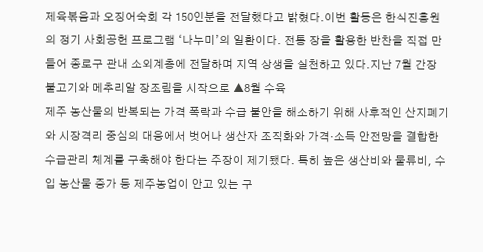제육볶음과 오징어숙회 각 150인분을 전달했다고 밝혔다.이번 활동은 한식진흥원의 정기 사회공헌 프로그램 ‘나누미’의 일환이다. 전통 장을 활용한 반찬을 직접 만들어 종로구 관내 소외계층에 전달하며 지역 상생을 실천하고 있다.지난 7월 간장 불고기와 메추리알 장조림을 시작으로 ▲8월 수육
제주 농산물의 반복되는 가격 폭락과 수급 불안을 해소하기 위해 사후적인 산지폐기와 시장격리 중심의 대응에서 벗어나 생산자 조직화와 가격·소득 안전망을 결합한 수급관리 체계를 구축해야 한다는 주장이 제기됐다. 특히 높은 생산비와 물류비, 수입 농산물 증가 등 제주농업이 안고 있는 구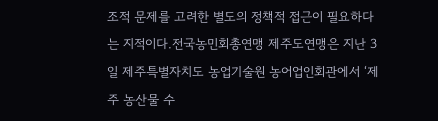조적 문제를 고려한 별도의 정책적 접근이 필요하다는 지적이다.전국농민회총연맹 제주도연맹은 지난 3일 제주특별자치도 농업기술원 농어업인회관에서 ‘제주 농산물 수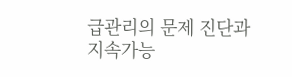급관리의 문제 진단과 지속가능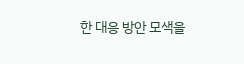한 대응 방안 모색을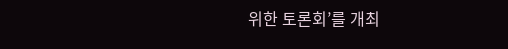위한 토론회’를 개최